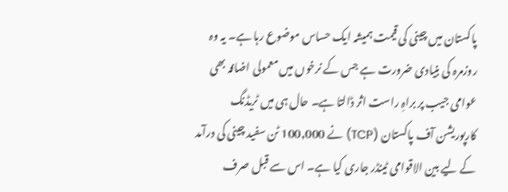پاکستان میں چینی کی قیمت ہمیشہ ایک حساس موضوع رہا ہے۔ یہ وہ روزمرہ کی بنیادی ضرورت ہے جس کے نرخوں میں معمولی اضافہ بھی عوامی جیب پر براہِ راست اثر ڈالتا ہے۔ حال ہی میں ٹریڈنگ کارپوریشن آف پاکستان (TCP) نے 100,000 ٹن سفید چینی کی درآمد کے لیے بین الاقوامی ٹینڈر جاری کیا ہے۔ اس سے قبل صرف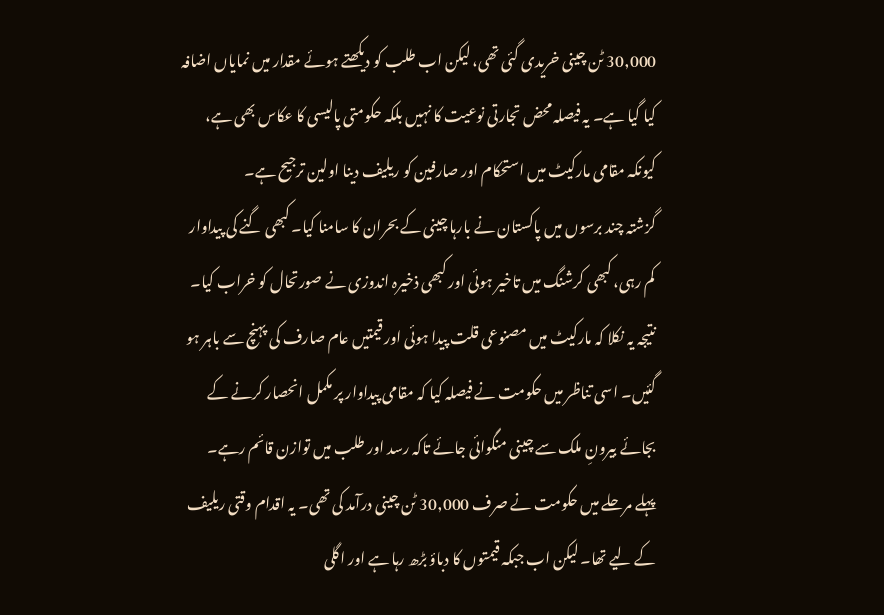30,000 ٹن چینی خریدی گئی تھی، لیکن اب طلب کو دیکھتے ہوئے مقدار میں نمایاں اضافہ کیا گیا ہے۔ یہ فیصلہ محض تجارتی نوعیت کا نہیں بلکہ حکومتی پالیسی کا عکاس بھی ہے، کیونکہ مقامی مارکیٹ میں استحکام اور صارفین کو ریلیف دینا اولین ترجیح ہے۔
گزشتہ چند برسوں میں پاکستان نے بارہا چینی کے بحران کا سامنا کیا۔ کبھی گنے کی پیداوار کم رہی، کبھی کرشنگ میں تاخیر ہوئی اور کبھی ذخیرہ اندوزی نے صورتحال کو خراب کیا۔ نتیجہ یہ نکلا کہ مارکیٹ میں مصنوعی قلت پیدا ہوئی اور قیمتیں عام صارف کی پہنچ سے باہر ہو گئیں۔ اسی تناظر میں حکومت نے فیصلہ کیا کہ مقامی پیداوار پر مکمل انحصار کرنے کے بجائے بیرونِ ملک سے چینی منگوائی جائے تاکہ رسد اور طلب میں توازن قائم رہے۔
پہلے مرحلے میں حکومت نے صرف 30,000 ٹن چینی درآمد کی تھی۔ یہ اقدام وقتی ریلیف کے لیے تھا۔ لیکن اب جبکہ قیمتوں کا دباؤ بڑھ رہا ہے اور اگلی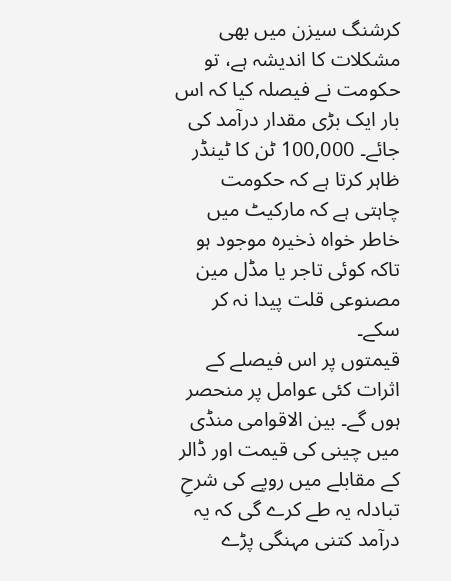کرشنگ سیزن میں بھی مشکلات کا اندیشہ ہے، تو حکومت نے فیصلہ کیا کہ اس بار ایک بڑی مقدار درآمد کی جائے۔ 100,000 ٹن کا ٹینڈر ظاہر کرتا ہے کہ حکومت چاہتی ہے کہ مارکیٹ میں خاطر خواہ ذخیرہ موجود ہو تاکہ کوئی تاجر یا مڈل مین مصنوعی قلت پیدا نہ کر سکے۔
قیمتوں پر اس فیصلے کے اثرات کئی عوامل پر منحصر ہوں گے۔ بین الاقوامی منڈی میں چینی کی قیمت اور ڈالر کے مقابلے میں روپے کی شرحِ تبادلہ یہ طے کرے گی کہ یہ درآمد کتنی مہنگی پڑے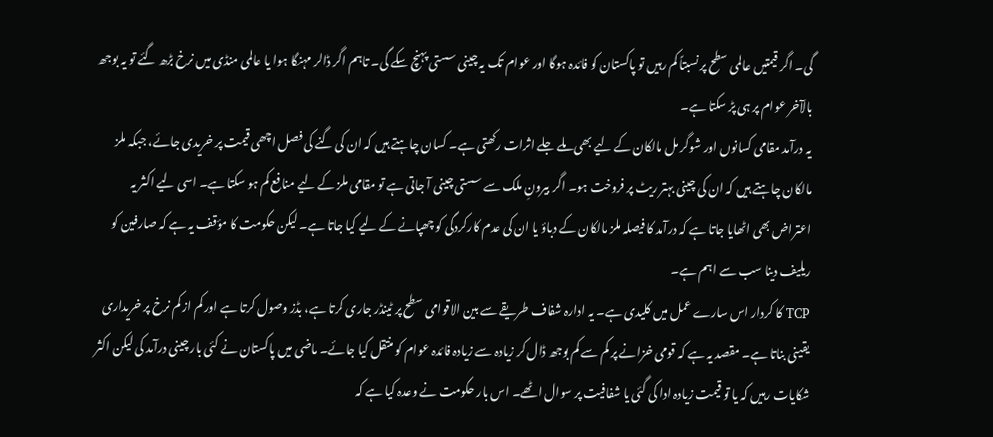گی۔ اگر قیمتیں عالمی سطح پر نسبتاً کم رہیں تو پاکستان کو فائدہ ہوگا اور عوام تک یہ چینی سستی پہنچ سکے گی۔ تاہم اگر ڈالر مہنگا ہوا یا عالمی منڈی میں نرخ بڑھ گئے تو یہ بوجھ بالآخر عوام پر ہی پڑ سکتا ہے۔
یہ درآمد مقامی کسانوں اور شوگر مل مالکان کے لیے بھی ملے جلے اثرات رکھتی ہے۔ کسان چاہتے ہیں کہ ان کی گنے کی فصل اچھی قیمت پر خریدی جائے، جبکہ ملز مالکان چاہتے ہیں کہ ان کی چینی بہتر ریٹ پر فروخت ہو۔ اگر بیرونِ ملک سے سستی چینی آ جاتی ہے تو مقامی ملز کے لیے منافع کم ہو سکتا ہے۔ اسی لیے اکثر یہ اعتراض بھی اٹھایا جاتا ہے کہ درآمد کا فیصلہ ملز مالکان کے دباؤ یا ان کی عدم کارکردگی کو چھپانے کے لیے کیا جاتا ہے۔ لیکن حکومت کا مؤقف یہ ہے کہ صارفین کو ریلیف دینا سب سے اہم ہے۔
TCP کا کردار اس سارے عمل میں کلیدی ہے۔ یہ ادارہ شفاف طریقے سے بین الاقوامی سطح پر ٹینڈر جاری کرتا ہے، بڈز وصول کرتا ہے اور کم از کم نرخ پر خریداری یقینی بناتا ہے۔ مقصد یہ ہے کہ قومی خزانے پر کم سے کم بوجھ ڈال کر زیادہ سے زیادہ فائدہ عوام کو منتقل کیا جائے۔ ماضی میں پاکستان نے کئی بار چینی درآمد کی لیکن اکثر شکایات رہیں کہ یا تو قیمت زیادہ ادا کی گئی یا شفافیت پر سوال اٹھے۔ اس بار حکومت نے وعدہ کیا ہے کہ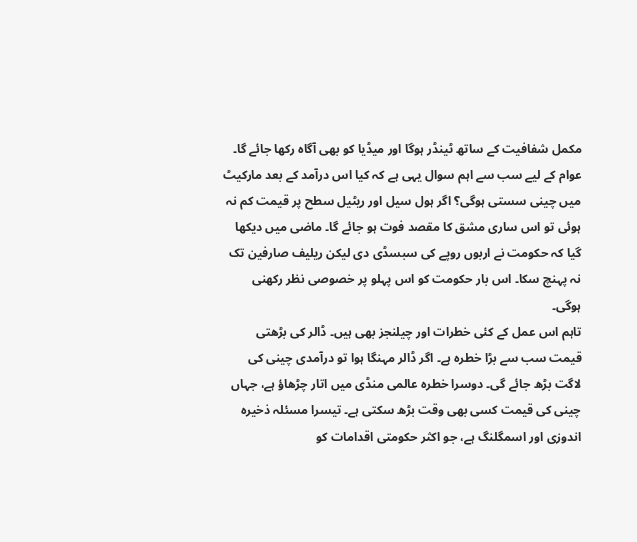مکمل شفافیت کے ساتھ ٹینڈر ہوگا اور میڈیا کو بھی آگاہ رکھا جائے گا۔
عوام کے لیے سب سے اہم سوال یہی ہے کہ کیا اس درآمد کے بعد مارکیٹ میں چینی سستی ہوگی؟ اگر ہول سیل اور ریٹیل سطح پر قیمت کم نہ ہوئی تو اس ساری مشق کا مقصد فوت ہو جائے گا۔ ماضی میں دیکھا گیا کہ حکومت نے اربوں روپے کی سبسڈی دی لیکن ریلیف صارفین تک نہ پہنچ سکا۔ اس بار حکومت کو اس پہلو پر خصوصی نظر رکھنی ہوگی۔
تاہم اس عمل کے کئی خطرات اور چیلنجز بھی ہیں۔ ڈالر کی بڑھتی قیمت سب سے بڑا خطرہ ہے۔ اگر ڈالر مہنگا ہوا تو درآمدی چینی کی لاگت بڑھ جائے گی۔ دوسرا خطرہ عالمی منڈی میں اتار چڑھاؤ ہے، جہاں چینی کی قیمت کسی بھی وقت بڑھ سکتی ہے۔ تیسرا مسئلہ ذخیرہ اندوزی اور اسمگلنگ ہے، جو اکثر حکومتی اقدامات کو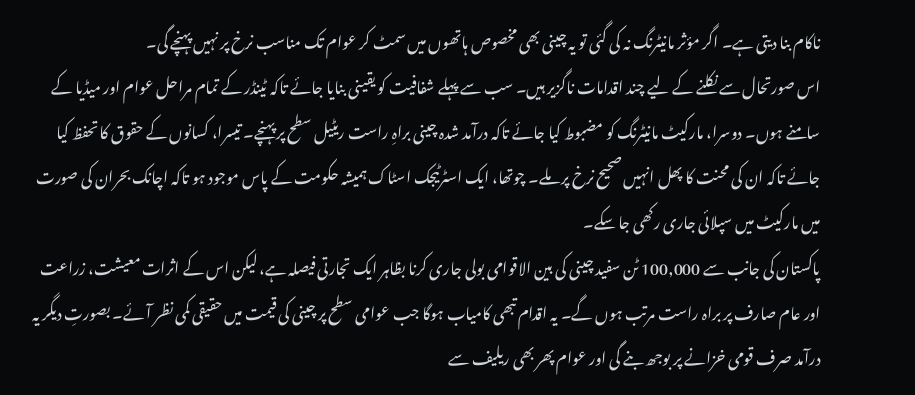ناکام بنا دیتی ہے۔ اگر مؤثر مانیٹرنگ نہ کی گئی تو یہ چینی بھی مخصوص ہاتھوں میں سمٹ کر عوام تک مناسب نرخ پر نہیں پہنچے گی۔
اس صورتحال سے نکلنے کے لیے چند اقدامات ناگزیر ہیں۔ سب سے پہلے شفافیت کو یقینی بنایا جائے تاکہ ٹینڈر کے تمام مراحل عوام اور میڈیا کے سامنے ہوں۔ دوسرا، مارکیٹ مانیٹرنگ کو مضبوط کیا جائے تاکہ درآمد شدہ چینی براہِ راست ریٹیل سطح پر پہنچے۔ تیسرا، کسانوں کے حقوق کا تحفظ کیا جائے تاکہ ان کی محنت کا پھل انہیں صحیح نرخ پر ملے۔ چوتھا، ایک اسٹرٹیجک اسٹاک ہمیشہ حکومت کے پاس موجود ہو تاکہ اچانک بحران کی صورت میں مارکیٹ میں سپلائی جاری رکھی جا سکے۔
پاکستان کی جانب سے 100,000 ٹن سفید چینی کی بین الاقوامی بولی جاری کرنا بظاہر ایک تجارتی فیصلہ ہے، لیکن اس کے اثرات معیشت، زراعت اور عام صارف پر براہ راست مرتب ہوں گے۔ یہ اقدام تبھی کامیاب ہوگا جب عوامی سطح پر چینی کی قیمت میں حقیقی کمی نظر آئے۔ بصورتِ دیگر یہ درآمد صرف قومی خزانے پر بوجھ بنے گی اور عوام پھر بھی ریلیف سے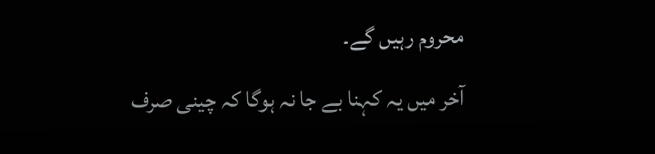محروم رہیں گے۔
آخر میں یہ کہنا بے جا نہ ہوگا کہ چینی صرف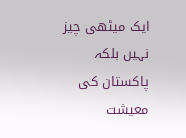ایک میٹھی چیز نہیں بلکہ پاکستان کی معیشت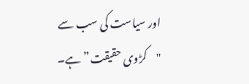اور سیاست کی سب سے "کڑوی حقیقت” ہے۔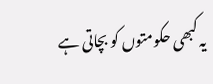یہ کبھی حکومتوں کو بچاتی ہے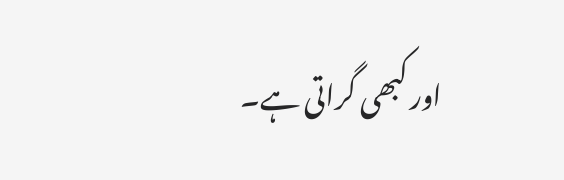اور کبھی گراتی ہے۔